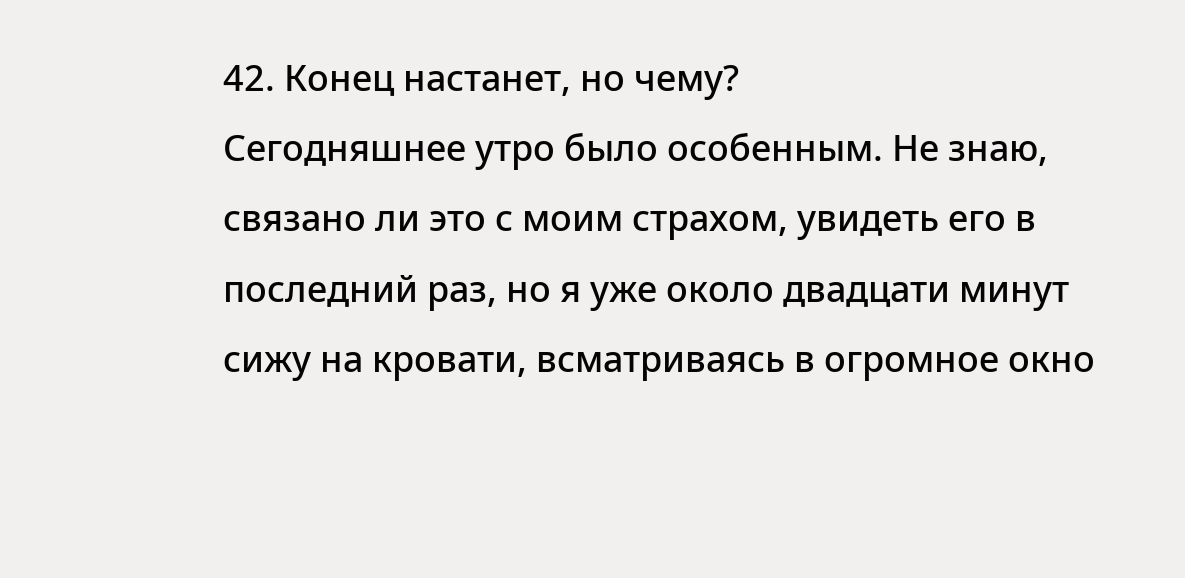42. Конец настанет, но чему?
Сегодняшнее утро было особенным. Не знаю, связано ли это с моим страхом, увидеть его в последний раз, но я уже около двадцати минут сижу на кровати, всматриваясь в огромное окно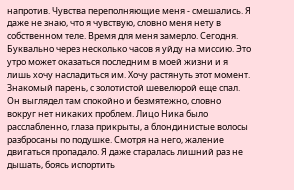напротив. Чувства переполняющие меня - смешались. Я даже не знаю, что я чувствую, словно меня нету в собственном теле. Время для меня замерло. Сегодня. Буквально через несколько часов я уйду на миссию. Это утро может оказаться последним в моей жизни и я лишь хочу насладиться им. Хочу растянуть этот момент.
Знакомый парень, с золотистой шевелюрой еще спал. Он выглядел там спокойно и безмятежно, словно вокруг нет никаких проблем. Лицо Ника было расслабленно, глаза прикрыты, а блондинистые волосы разбросаны по подушке. Смотря на него, жаление двигаться пропадало. Я даже старалась лишний раз не дышать, боясь испортить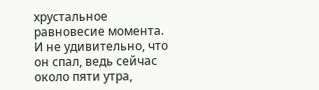хрустальное равновесие момента. И не удивительно, что он спал, ведь сейчас около пяти утра,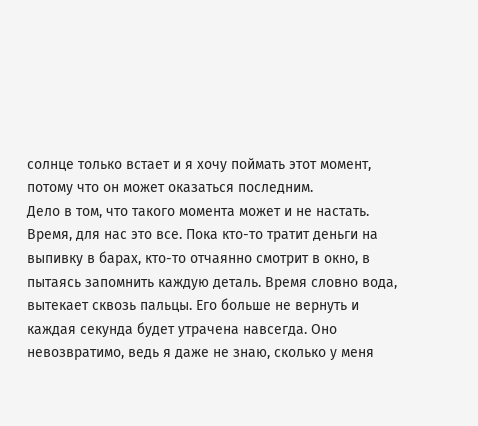солнце только встает и я хочу поймать этот момент, потому что он может оказаться последним.
Дело в том, что такого момента может и не настать. Время, для нас это все. Пока кто-то тратит деньги на выпивку в барах, кто-то отчаянно смотрит в окно, в пытаясь запомнить каждую деталь. Время словно вода, вытекает сквозь пальцы. Его больше не вернуть и каждая секунда будет утрачена навсегда. Оно невозвратимо, ведь я даже не знаю, сколько у меня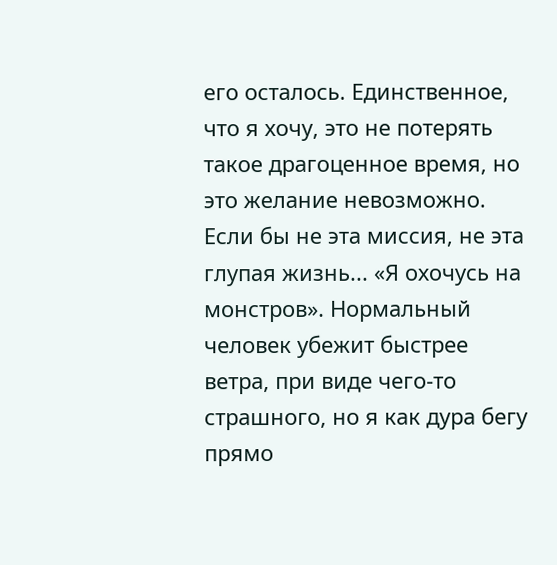его осталось. Единственное, что я хочу, это не потерять такое драгоценное время, но это желание невозможно.
Если бы не эта миссия, не эта глупая жизнь... «Я охочусь на монстров». Нормальный человек убежит быстрее ветра, при виде чего-то страшного, но я как дура бегу прямо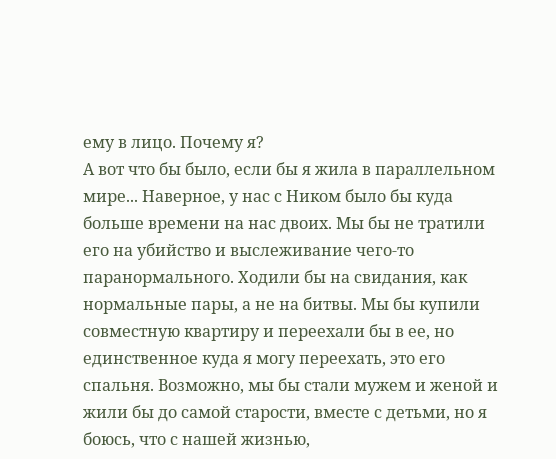ему в лицо. Почему я?
А вот что бы было, если бы я жила в параллельном мире... Наверное, у нас с Ником было бы куда больше времени на нас двоих. Мы бы не тратили его на убийство и выслеживание чего-то паранормального. Ходили бы на свидания, как нормальные пары, а не на битвы. Мы бы купили совместную квартиру и переехали бы в ее, но единственное куда я могу переехать, это его спальня. Возможно, мы бы стали мужем и женой и жили бы до самой старости, вместе с детьми, но я боюсь, что с нашей жизнью,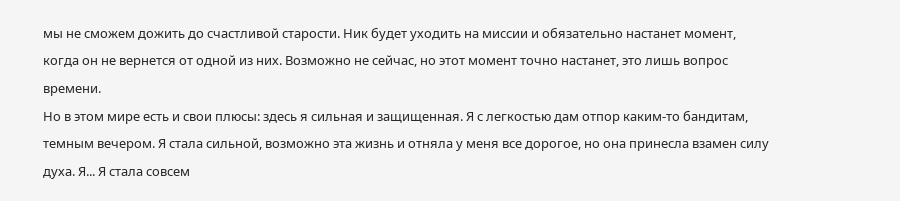мы не сможем дожить до счастливой старости. Ник будет уходить на миссии и обязательно настанет момент, когда он не вернется от одной из них. Возможно не сейчас, но этот момент точно настанет, это лишь вопрос времени.
Но в этом мире есть и свои плюсы: здесь я сильная и защищенная. Я с легкостью дам отпор каким-то бандитам, темным вечером. Я стала сильной, возможно эта жизнь и отняла у меня все дорогое, но она принесла взамен силу духа. Я... Я стала совсем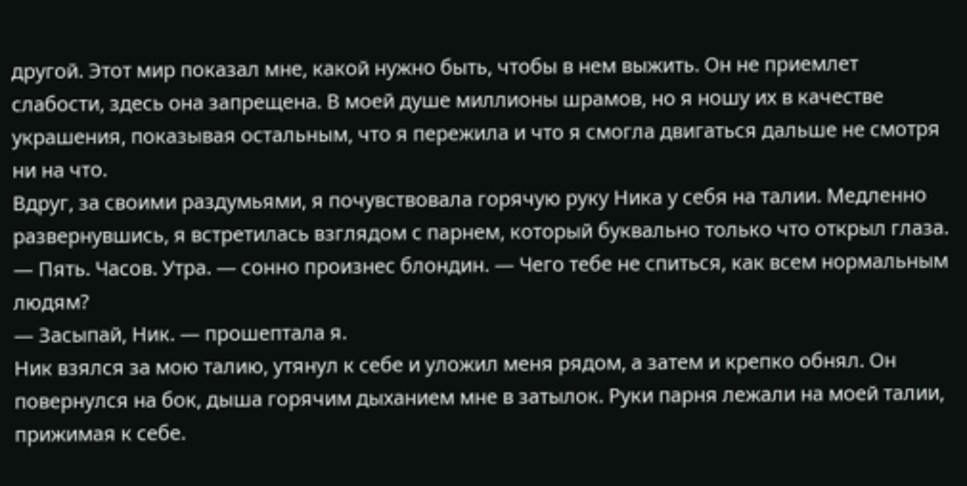другой. Этот мир показал мне, какой нужно быть, чтобы в нем выжить. Он не приемлет слабости, здесь она запрещена. В моей душе миллионы шрамов, но я ношу их в качестве украшения, показывая остальным, что я пережила и что я смогла двигаться дальше не смотря ни на что.
Вдруг, за своими раздумьями, я почувствовала горячую руку Ника у себя на талии. Медленно развернувшись, я встретилась взглядом с парнем, который буквально только что открыл глаза. — Пять. Часов. Утра. — сонно произнес блондин. — Чего тебе не спиться, как всем нормальным людям?
— Засыпай, Ник. — прошептала я.
Ник взялся за мою талию, утянул к себе и уложил меня рядом, а затем и крепко обнял. Он повернулся на бок, дыша горячим дыханием мне в затылок. Руки парня лежали на моей талии, прижимая к себе.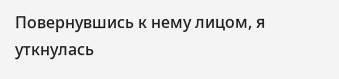Повернувшись к нему лицом, я уткнулась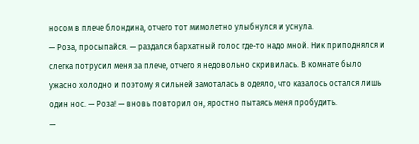носом в плече блондина, отчего тот мимолетно улыбнулся и уснула.
— Роза, просыпайся. — раздался бархатный голос где-то надо мной. Ник приподнялся и слегка потрусил меня за плече, отчего я недовольно скривилась. В комнате было ужасно холодно и поэтому я сильней замоталась в одеяло, что казалось остался лишь один нос. — Роза! — вновь повторил он, яростно пытаясь меня пробудить.
—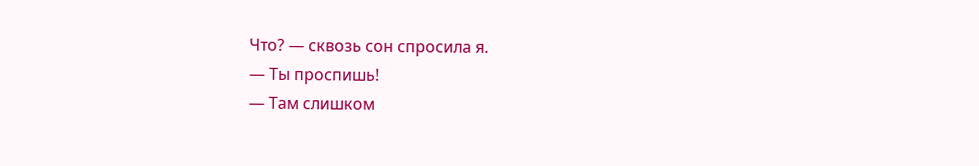Что? — сквозь сон спросила я.
— Ты проспишь!
— Там слишком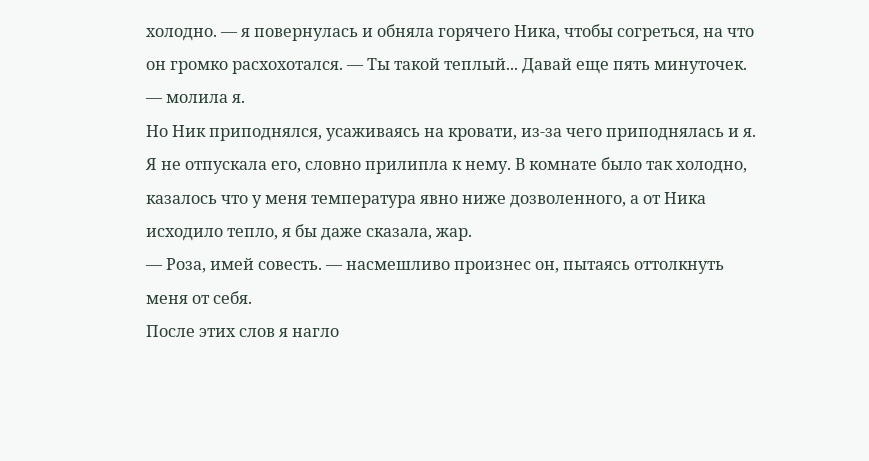холодно. — я повернулась и обняла горячего Ника, чтобы согреться, на что он громко расхохотался. — Ты такой теплый... Давай еще пять минуточек. — молила я.
Но Ник приподнялся, усаживаясь на кровати, из-за чего приподнялась и я. Я не отпускала его, словно прилипла к нему. В комнате было так холодно, казалось что у меня температура явно ниже дозволенного, а от Ника исходило тепло, я бы даже сказала, жар.
— Роза, имей совесть. — насмешливо произнес он, пытаясь оттолкнуть меня от себя.
После этих слов я нагло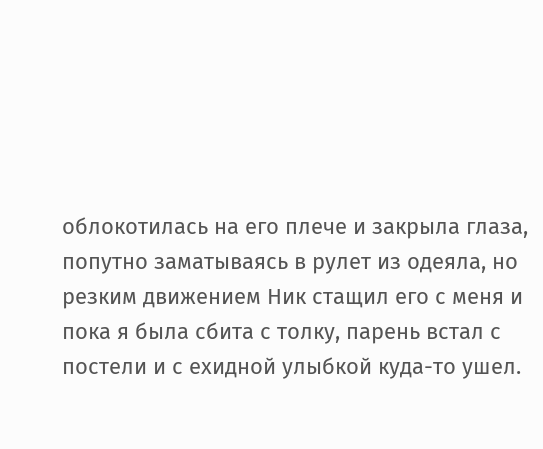облокотилась на его плече и закрыла глаза, попутно заматываясь в рулет из одеяла, но резким движением Ник стащил его с меня и пока я была сбита с толку, парень встал с постели и с ехидной улыбкой куда-то ушел.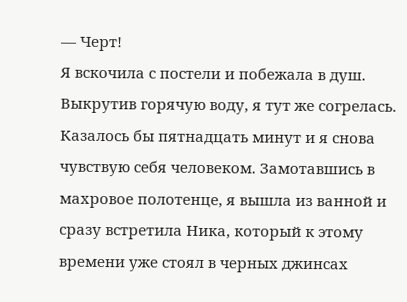— Черт!
Я вскочила с постели и побежала в душ. Выкрутив горячую воду, я тут же согрелась. Казалось бы пятнадцать минут и я снова чувствую себя человеком. Замотавшись в махровое полотенце, я вышла из ванной и сразу встретила Ника, который к этому времени уже стоял в черных джинсах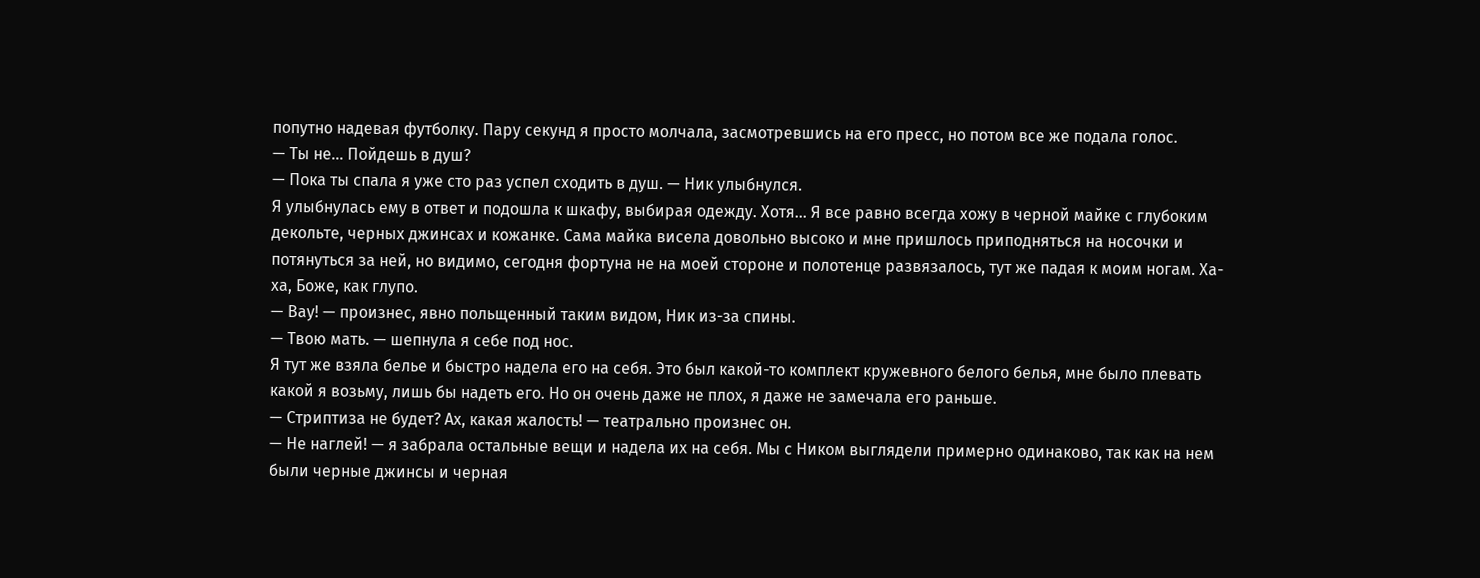попутно надевая футболку. Пару секунд я просто молчала, засмотревшись на его пресс, но потом все же подала голос.
— Ты не... Пойдешь в душ?
— Пока ты спала я уже сто раз успел сходить в душ. — Ник улыбнулся.
Я улыбнулась ему в ответ и подошла к шкафу, выбирая одежду. Хотя... Я все равно всегда хожу в черной майке с глубоким декольте, черных джинсах и кожанке. Сама майка висела довольно высоко и мне пришлось приподняться на носочки и потянуться за ней, но видимо, сегодня фортуна не на моей стороне и полотенце развязалось, тут же падая к моим ногам. Ха-ха, Боже, как глупо.
— Вау! — произнес, явно польщенный таким видом, Ник из-за спины.
— Твою мать. — шепнула я себе под нос.
Я тут же взяла белье и быстро надела его на себя. Это был какой-то комплект кружевного белого белья, мне было плевать какой я возьму, лишь бы надеть его. Но он очень даже не плох, я даже не замечала его раньше.
— Стриптиза не будет? Ах, какая жалость! — театрально произнес он.
— Не наглей! — я забрала остальные вещи и надела их на себя. Мы с Ником выглядели примерно одинаково, так как на нем были черные джинсы и черная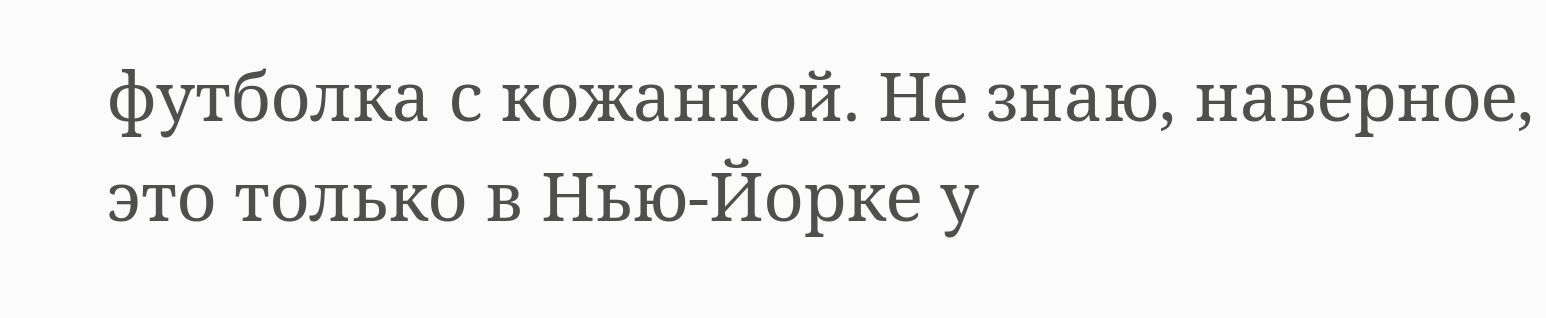футболка с кожанкой. Не знаю, наверное, это только в Нью-Йорке у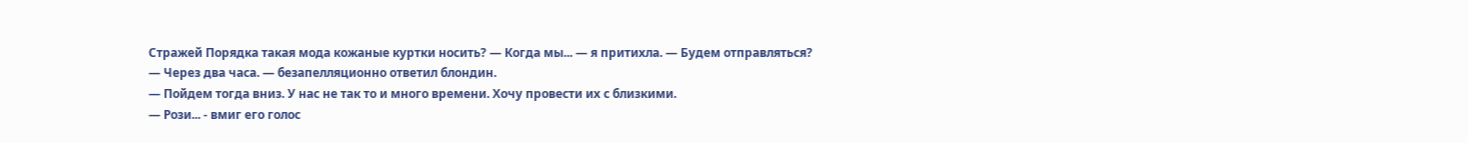Стражей Порядка такая мода кожаные куртки носить? — Когда мы... — я притихла. — Будем отправляться?
— Через два часа. — безапелляционно ответил блондин.
— Пойдем тогда вниз. У нас не так то и много времени. Хочу провести их с близкими.
— Рози... - вмиг его голос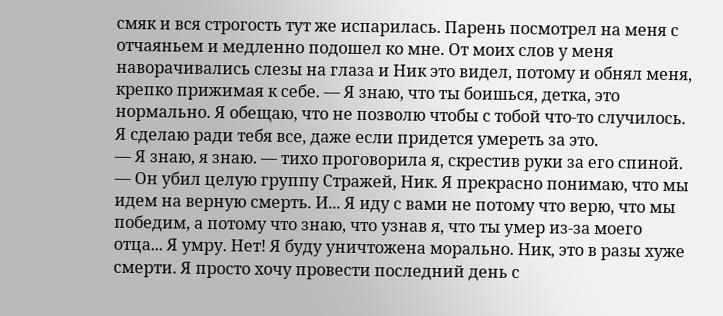смяк и вся строгость тут же испарилась. Парень посмотрел на меня с отчаяньем и медленно подошел ко мне. От моих слов у меня наворачивались слезы на глаза и Ник это видел, потому и обнял меня, крепко прижимая к себе. — Я знаю, что ты боишься, детка, это нормально. Я обещаю, что не позволю чтобы с тобой что-то случилось. Я сделаю ради тебя все, даже если придется умереть за это.
— Я знаю, я знаю. — тихо проговорила я, скрестив руки за его спиной. — Он убил целую группу Стражей, Ник. Я прекрасно понимаю, что мы идем на верную смерть. И... Я иду с вами не потому что верю, что мы победим, а потому что знаю, что узнав я, что ты умер из-за моего отца... Я умру. Нет! Я буду уничтожена морально. Ник, это в разы хуже смерти. Я просто хочу провести последний день с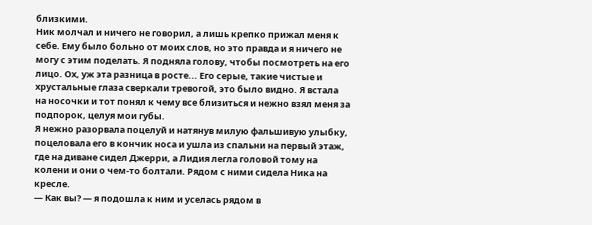близкими.
Ник молчал и ничего не говорил, а лишь крепко прижал меня к себе. Ему было больно от моих слов, но это правда и я ничего не могу с этим поделать. Я подняла голову, чтобы посмотреть на его лицо. Ох, уж эта разница в росте... Его серые, такие чистые и хрустальные глаза сверкали тревогой, это было видно. Я встала на носочки и тот понял к чему все близиться и нежно взял меня за подпорок, целуя мои губы.
Я нежно разорвала поцелуй и натянув милую фальшивую улыбку, поцеловала его в кончик носа и ушла из спальни на первый этаж, где на диване сидел Джерри, а Лидия легла головой тому на колени и они о чем-то болтали. Рядом с ними сидела Ника на кресле.
— Как вы? — я подошла к ним и уселась рядом в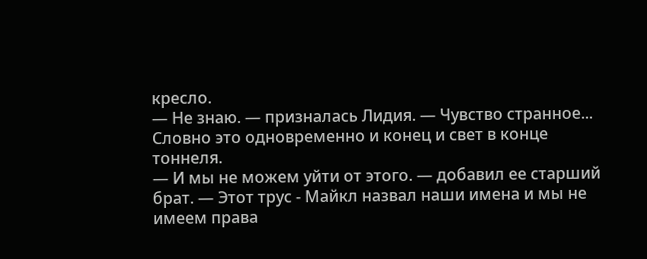кресло.
— Не знаю. — призналась Лидия. — Чувство странное... Словно это одновременно и конец и свет в конце тоннеля.
— И мы не можем уйти от этого. — добавил ее старший брат. — Этот трус - Майкл назвал наши имена и мы не имеем права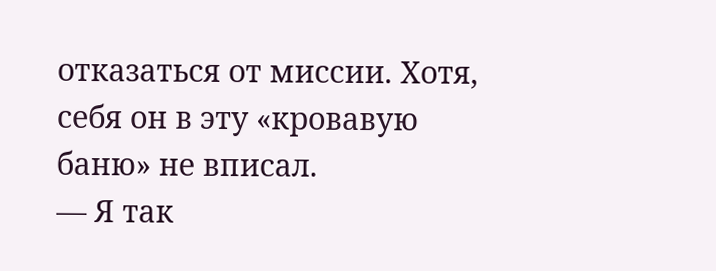отказаться от миссии. Хотя, себя он в эту «кровавую баню» не вписал.
— Я так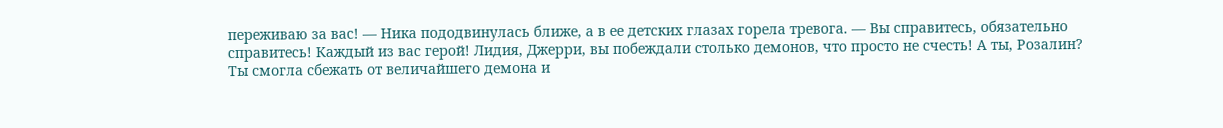переживаю за вас! — Ника пододвинулась ближе, а в ее детских глазах горела тревога. — Вы справитесь, обязательно справитесь! Каждый из вас герой! Лидия, Джерри, вы побеждали столько демонов, что просто не счесть! А ты, Розалин? Ты смогла сбежать от величайшего демона и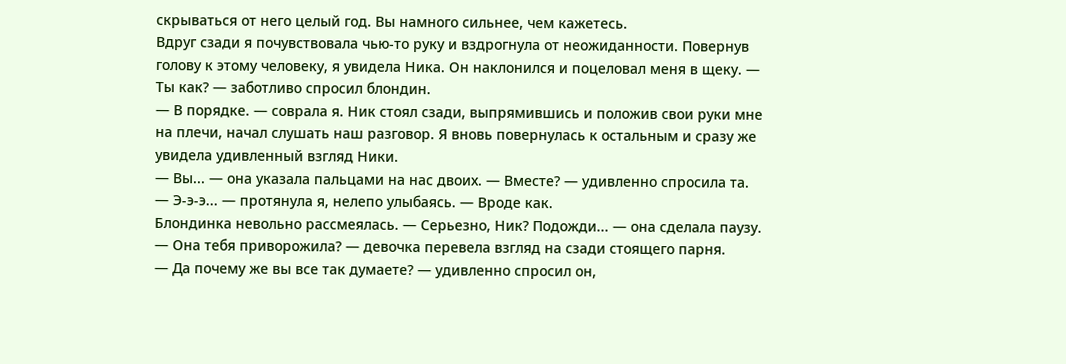скрываться от него целый год. Вы намного сильнее, чем кажетесь.
Вдруг сзади я почувствовала чью-то руку и вздрогнула от неожиданности. Повернув голову к этому человеку, я увидела Ника. Он наклонился и поцеловал меня в щеку. — Ты как? — заботливо спросил блондин.
— В порядке. — соврала я. Ник стоял сзади, выпрямившись и положив свои руки мне на плечи, начал слушать наш разговор. Я вновь повернулась к остальным и сразу же увидела удивленный взгляд Ники.
— Вы... — она указала пальцами на нас двоих. — Вместе? — удивленно спросила та.
— Э-э-э... — протянула я, нелепо улыбаясь. — Вроде как.
Блондинка невольно рассмеялась. — Серьезно, Ник? Подожди... — она сделала паузу. — Она тебя приворожила? — девочка перевела взгляд на сзади стоящего парня.
— Да почему же вы все так думаете? — удивленно спросил он,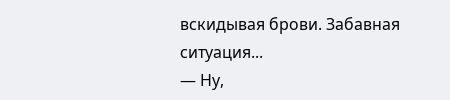вскидывая брови. Забавная ситуация...
— Ну,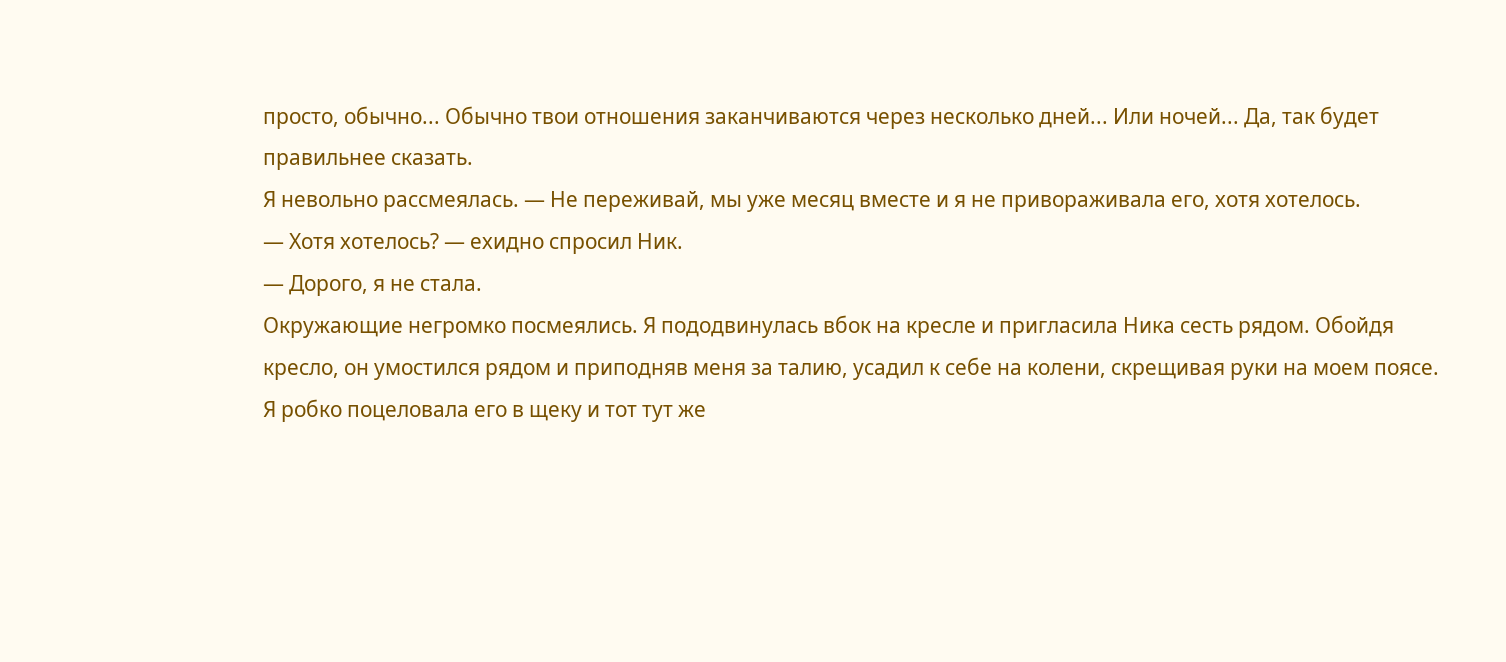просто, обычно... Обычно твои отношения заканчиваются через несколько дней... Или ночей... Да, так будет правильнее сказать.
Я невольно рассмеялась. — Не переживай, мы уже месяц вместе и я не привораживала его, хотя хотелось.
— Хотя хотелось? — ехидно спросил Ник.
— Дорого, я не стала.
Окружающие негромко посмеялись. Я пододвинулась вбок на кресле и пригласила Ника сесть рядом. Обойдя кресло, он умостился рядом и приподняв меня за талию, усадил к себе на колени, скрещивая руки на моем поясе. Я робко поцеловала его в щеку и тот тут же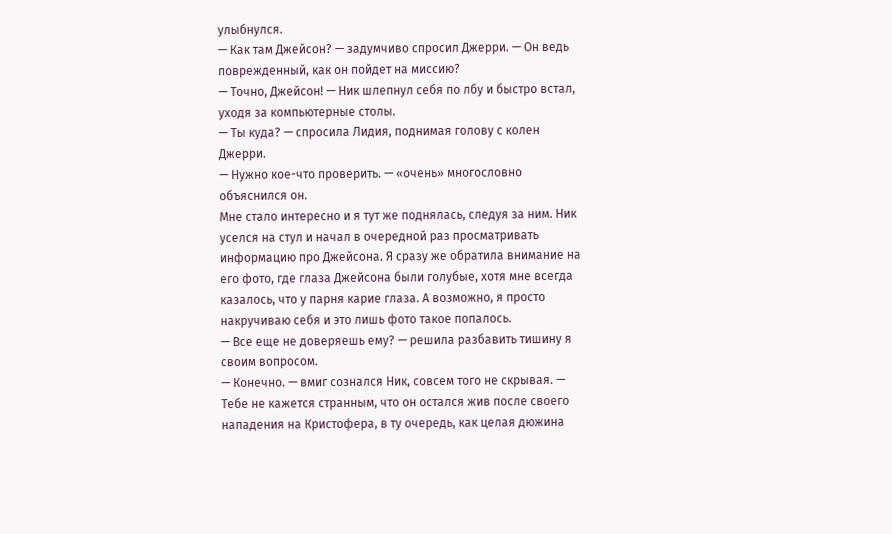улыбнулся.
— Как там Джейсон? — задумчиво спросил Джерри. — Он ведь поврежденный, как он пойдет на миссию?
— Точно, Джейсон! — Ник шлепнул себя по лбу и быстро встал, уходя за компьютерные столы.
— Ты куда? — спросила Лидия, поднимая голову с колен Джерри.
— Нужно кое-что проверить. — «очень» многословно объяснился он.
Мне стало интересно и я тут же поднялась, следуя за ним. Ник уселся на стул и начал в очередной раз просматривать информацию про Джейсона. Я сразу же обратила внимание на его фото, где глаза Джейсона были голубые, хотя мне всегда казалось, что у парня карие глаза. А возможно, я просто накручиваю себя и это лишь фото такое попалось.
— Все еще не доверяешь ему? — решила разбавить тишину я своим вопросом.
— Конечно. — вмиг сознался Ник, совсем того не скрывая. — Тебе не кажется странным, что он остался жив после своего нападения на Кристофера, в ту очередь, как целая дюжина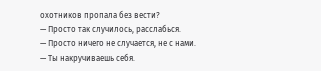охотников пропала без вести?
— Просто так случилось, расслабься.
— Просто ничего не случается, не с нами.
— Ты накручиваешь себя.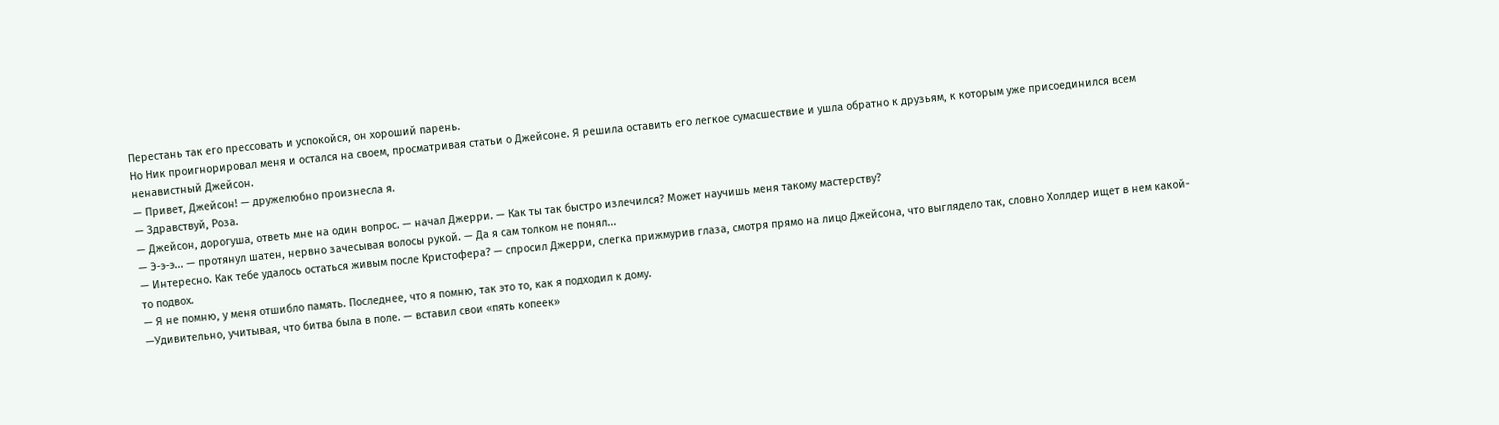Перестань так его прессовать и успокойся, он хороший парень.
Но Ник проигнорировал меня и остался на своем, просматривая статьи о Джейсоне. Я решила оставить его легкое сумасшествие и ушла обратно к друзьям, к которым уже присоединился всем ненавистный Джейсон.
— Привет, Джейсон! — дружелюбно произнесла я.
— Здравствуй, Роза.
— Джейсон, дорогуша, ответь мне на один вопрос. — начал Джерри. — Как ты так быстро излечился? Может научишь меня такому мастерству?
— Э-э-э... — протянул шатен, нервно зачесывая волосы рукой. — Да я сам толком не понял...
— Интересно. Как тебе удалось остаться живым после Кристофера? — спросил Джерри, слегка прижмурив глаза, смотря прямо на лицо Джейсона, что выглядело так, словно Холлдер ищет в нем какой-то подвох.
— Я не помню, у меня отшибло память. Последнее, что я помню, так это то, как я подходил к дому.
—Удивительно, учитывая, что битва была в поле. — вставил свои «пять копеек»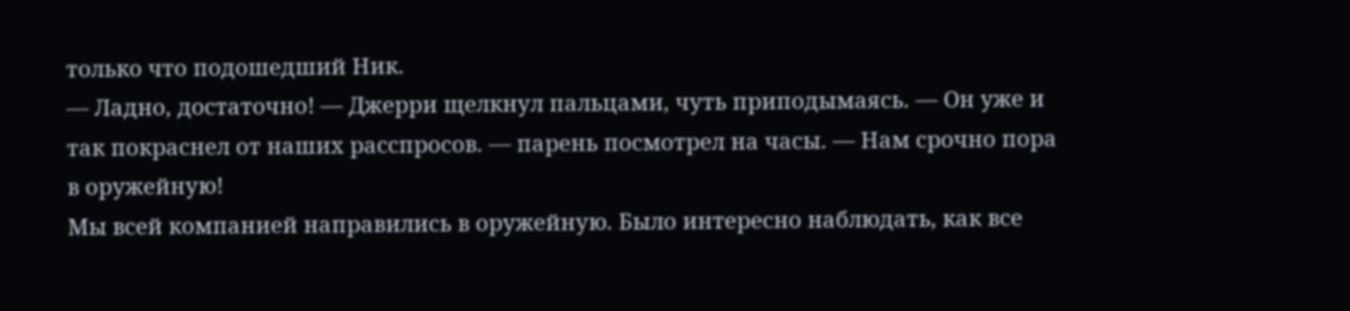только что подошедший Ник.
— Ладно, достаточно! — Джерри щелкнул пальцами, чуть приподымаясь. — Он уже и так покраснел от наших расспросов. — парень посмотрел на часы. — Нам срочно пора в оружейную!
Мы всей компанией направились в оружейную. Было интересно наблюдать, как все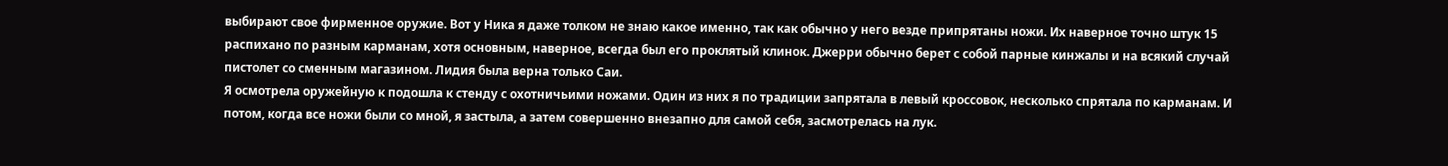выбирают свое фирменное оружие. Вот у Ника я даже толком не знаю какое именно, так как обычно у него везде припрятаны ножи. Их наверное точно штук 15 распихано по разным карманам, хотя основным, наверное, всегда был его проклятый клинок. Джерри обычно берет с собой парные кинжалы и на всякий случай пистолет со сменным магазином. Лидия была верна только Саи.
Я осмотрела оружейную к подошла к стенду с охотничьими ножами. Один из них я по традиции запрятала в левый кроссовок, несколько спрятала по карманам. И потом, когда все ножи были со мной, я застыла, а затем совершенно внезапно для самой себя, засмотрелась на лук.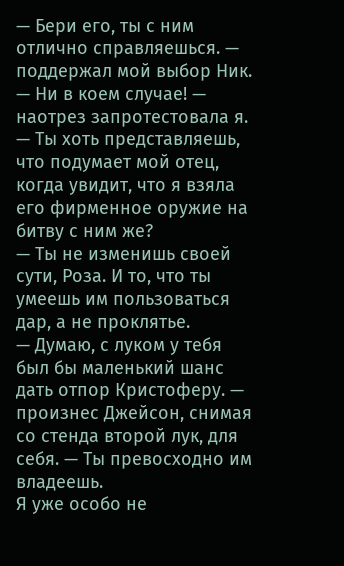— Бери его, ты с ним отлично справляешься. — поддержал мой выбор Ник.
— Ни в коем случае! — наотрез запротестовала я. — Ты хоть представляешь, что подумает мой отец, когда увидит, что я взяла его фирменное оружие на битву с ним же?
— Ты не изменишь своей сути, Роза. И то, что ты умеешь им пользоваться дар, а не проклятье.
— Думаю, с луком у тебя был бы маленький шанс дать отпор Кристоферу. — произнес Джейсон, снимая со стенда второй лук, для себя. — Ты превосходно им владеешь.
Я уже особо не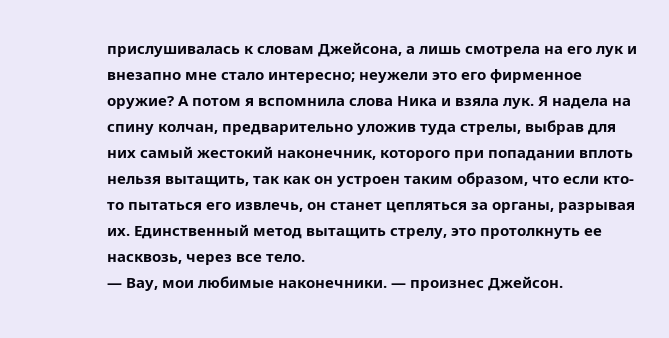прислушивалась к словам Джейсона, а лишь смотрела на его лук и внезапно мне стало интересно; неужели это его фирменное оружие? А потом я вспомнила слова Ника и взяла лук. Я надела на спину колчан, предварительно уложив туда стрелы, выбрав для них самый жестокий наконечник, которого при попадании вплоть нельзя вытащить, так как он устроен таким образом, что если кто-то пытаться его извлечь, он станет цепляться за органы, разрывая их. Единственный метод вытащить стрелу, это протолкнуть ее насквозь, через все тело.
— Вау, мои любимые наконечники. — произнес Джейсон.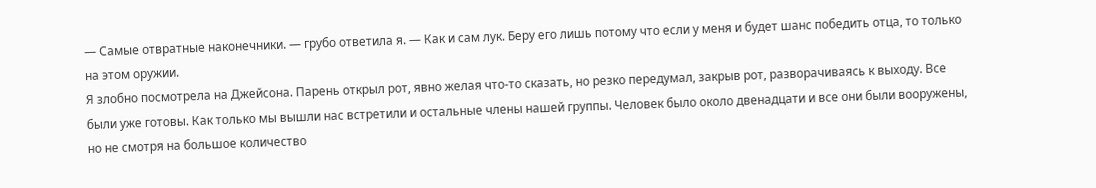— Самые отвратные наконечники. — грубо ответила я. — Как и сам лук. Беру его лишь потому что если у меня и будет шанс победить отца, то только на этом оружии.
Я злобно посмотрела на Джейсона. Парень открыл рот, явно желая что-то сказать, но резко передумал, закрыв рот, разворачиваясь к выходу. Все были уже готовы. Как только мы вышли нас встретили и остальные члены нашей группы. Человек было около двенадцати и все они были вооружены, но не смотря на большое количество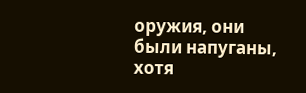оружия, они были напуганы, хотя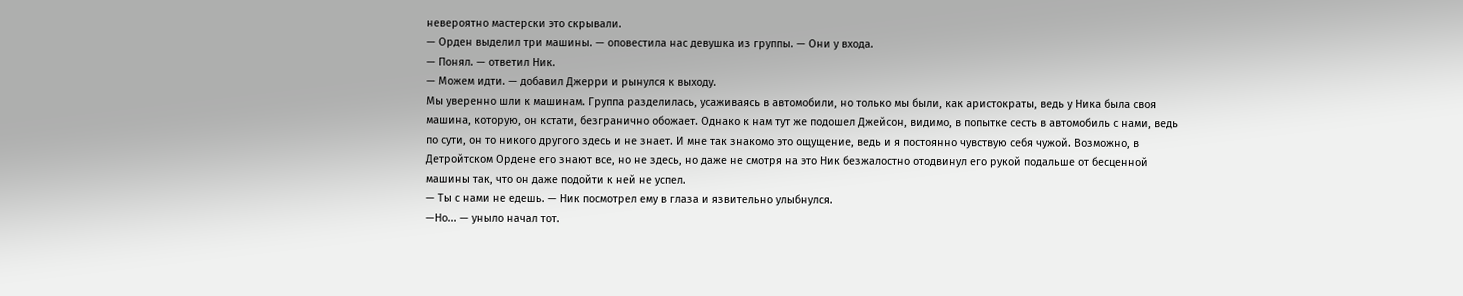невероятно мастерски это скрывали.
— Орден выделил три машины. — оповестила нас девушка из группы. — Они у входа.
— Понял. — ответил Ник.
— Можем идти. — добавил Джерри и рынулся к выходу.
Мы уверенно шли к машинам. Группа разделилась, усаживаясь в автомобили, но только мы были, как аристократы, ведь у Ника была своя машина, которую, он кстати, безгранично обожает. Однако к нам тут же подошел Джейсон, видимо, в попытке сесть в автомобиль с нами, ведь по сути, он то никого другого здесь и не знает. И мне так знакомо это ощущение, ведь и я постоянно чувствую себя чужой. Возможно, в Детройтском Ордене его знают все, но не здесь, но даже не смотря на это Ник безжалостно отодвинул его рукой подальше от бесценной машины так, что он даже подойти к ней не успел.
— Ты с нами не едешь. — Ник посмотрел ему в глаза и язвительно улыбнулся.
—Но... — уныло начал тот.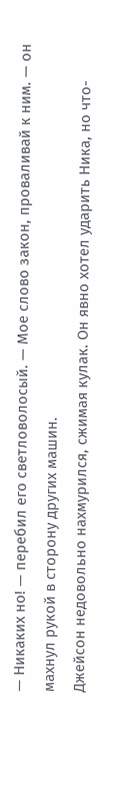— Никаких но! — перебил его светловолосый. — Мое слово закон, проваливай к ним. — он махнул рукой в сторону других машин.
Джейсон недовольно нахмурился, сжимая кулак. Он явно хотел ударить Ника, но что-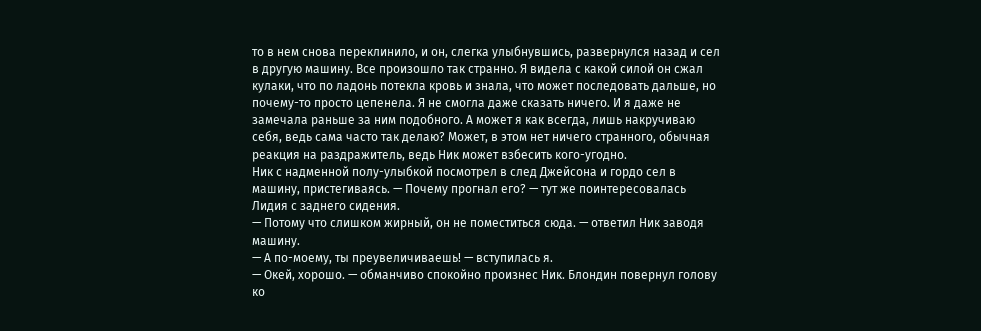то в нем снова переклинило, и он, слегка улыбнувшись, развернулся назад и сел в другую машину. Все произошло так странно. Я видела с какой силой он сжал кулаки, что по ладонь потекла кровь и знала, что может последовать дальше, но почему-то просто цепенела. Я не смогла даже сказать ничего. И я даже не замечала раньше за ним подобного. А может я как всегда, лишь накручиваю себя, ведь сама часто так делаю? Может, в этом нет ничего странного, обычная реакция на раздражитель, ведь Ник может взбесить кого-угодно.
Ник с надменной полу-улыбкой посмотрел в след Джейсона и гордо сел в машину, пристегиваясь. — Почему прогнал его? — тут же поинтересовалась Лидия с заднего сидения.
— Потому что слишком жирный, он не поместиться сюда. — ответил Ник заводя машину.
— А по-моему, ты преувеличиваешь! — вступилась я.
— Окей, хорошо. — обманчиво спокойно произнес Ник. Блондин повернул голову ко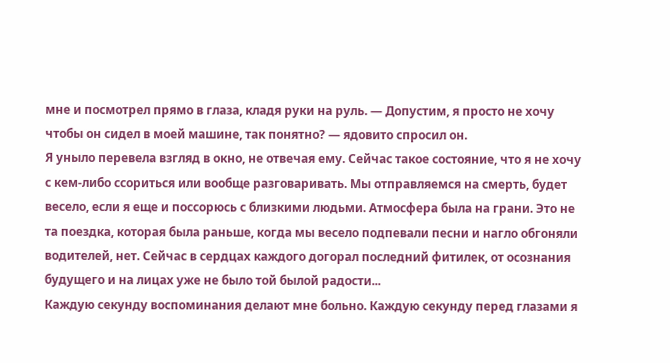мне и посмотрел прямо в глаза, кладя руки на руль. — Допустим, я просто не хочу чтобы он сидел в моей машине, так понятно? — ядовито спросил он.
Я уныло перевела взгляд в окно, не отвечая ему. Сейчас такое состояние, что я не хочу с кем-либо ссориться или вообще разговаривать. Мы отправляемся на смерть, будет весело, если я еще и поссорюсь с близкими людьми. Атмосфера была на грани. Это не та поездка, которая была раньше, когда мы весело подпевали песни и нагло обгоняли водителей, нет. Сейчас в сердцах каждого догорал последний фитилек, от осознания будущего и на лицах уже не было той былой радости...
Каждую секунду воспоминания делают мне больно. Каждую секунду перед глазами я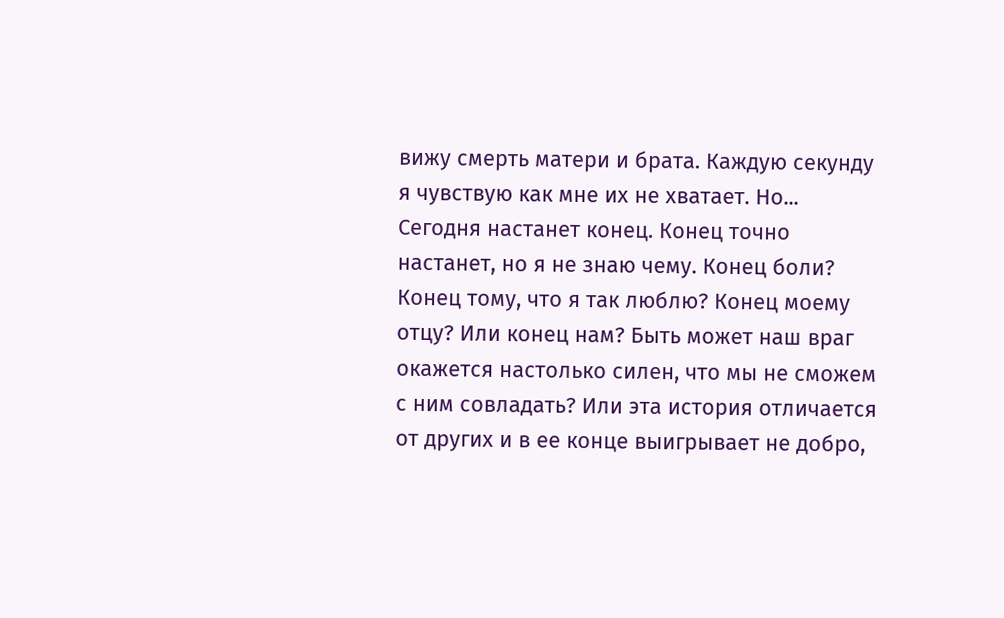вижу смерть матери и брата. Каждую секунду я чувствую как мне их не хватает. Но... Сегодня настанет конец. Конец точно настанет, но я не знаю чему. Конец боли? Конец тому, что я так люблю? Конец моему отцу? Или конец нам? Быть может наш враг окажется настолько силен, что мы не сможем с ним совладать? Или эта история отличается от других и в ее конце выигрывает не добро,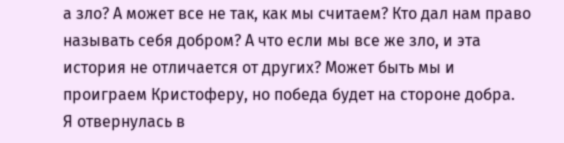а зло? А может все не так, как мы считаем? Кто дал нам право называть себя добром? А что если мы все же зло, и эта история не отличается от других? Может быть мы и проиграем Кристоферу, но победа будет на стороне добра.
Я отвернулась в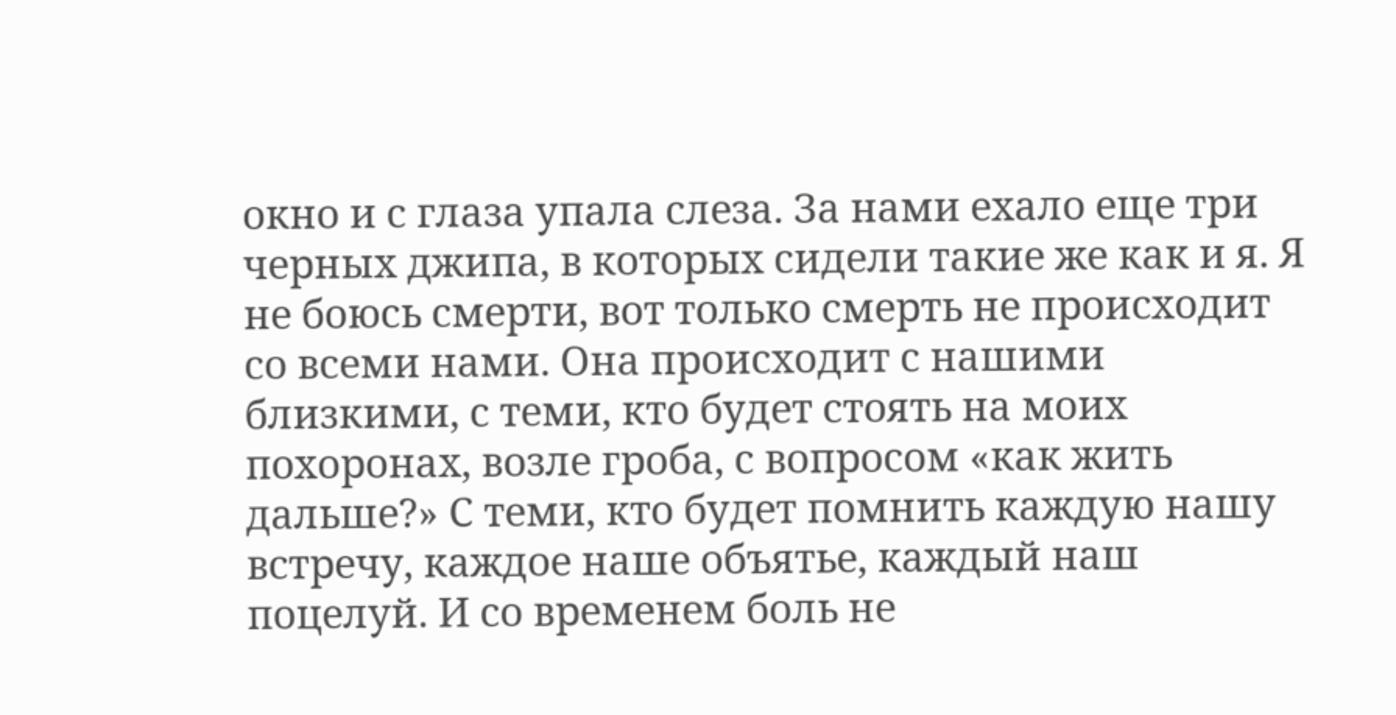окно и с глаза упала слеза. За нами ехало еще три черных джипа, в которых сидели такие же как и я. Я не боюсь смерти, вот только смерть не происходит со всеми нами. Она происходит с нашими близкими, с теми, кто будет стоять на моих похоронах, возле гроба, с вопросом «как жить дальше?» С теми, кто будет помнить каждую нашу встречу, каждое наше объятье, каждый наш поцелуй. И со временем боль не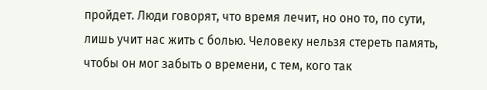пройдет. Люди говорят, что время лечит, но оно то, по сути, лишь учит нас жить с болью. Человеку нельзя стереть память, чтобы он мог забыть о времени, с тем, кого так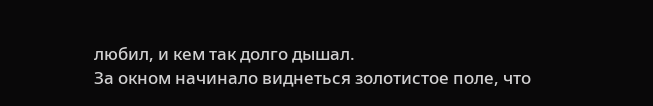любил, и кем так долго дышал.
За окном начинало виднеться золотистое поле, что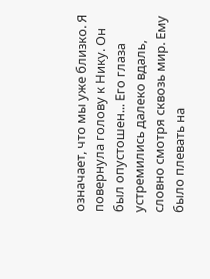означает, что мы уже близко. Я повернула голову к Нику. Он был опустошен... Его глаза устремились далеко вдаль, словно смотря сквозь мир. Ему было плевать на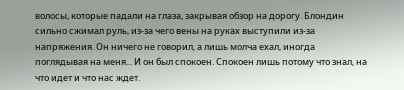волосы, которые падали на глаза, закрывая обзор на дорогу. Блондин сильно сжимал руль, из-за чего вены на руках выступили из-за напряжения. Он ничего не говорил, а лишь молча ехал, иногда поглядывая на меня... И он был спокоен. Спокоен лишь потому что знал, на что идет и что нас ждет.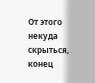От этого некуда скрыться, конец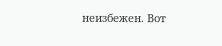неизбежен. Вот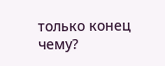только конец чему?